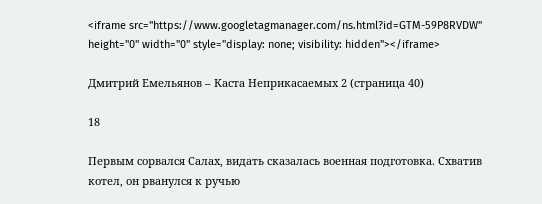<iframe src="https://www.googletagmanager.com/ns.html?id=GTM-59P8RVDW" height="0" width="0" style="display: none; visibility: hidden"></iframe>

Дмитрий Емельянов – Каста Неприкасаемых 2 (страница 40)

18

Первым сорвался Салах, видать сказалась военная подготовка. Схватив котел, он рванулся к ручью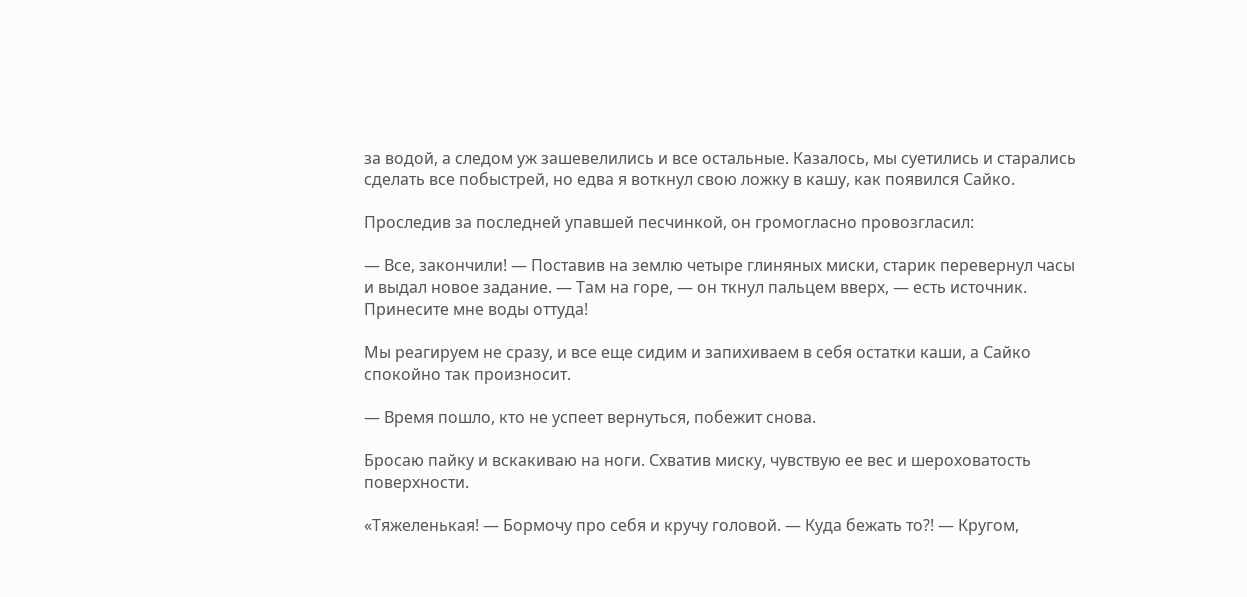за водой, а следом уж зашевелились и все остальные. Казалось, мы суетились и старались сделать все побыстрей, но едва я воткнул свою ложку в кашу, как появился Сайко.

Проследив за последней упавшей песчинкой, он громогласно провозгласил:

— Все, закончили! — Поставив на землю четыре глиняных миски, старик перевернул часы и выдал новое задание. — Там на горе, — он ткнул пальцем вверх, — есть источник. Принесите мне воды оттуда!

Мы реагируем не сразу, и все еще сидим и запихиваем в себя остатки каши, а Сайко спокойно так произносит.

— Время пошло, кто не успеет вернуться, побежит снова.

Бросаю пайку и вскакиваю на ноги. Схватив миску, чувствую ее вес и шероховатость поверхности.

«Тяжеленькая! — Бормочу про себя и кручу головой. — Куда бежать то?! — Кругом,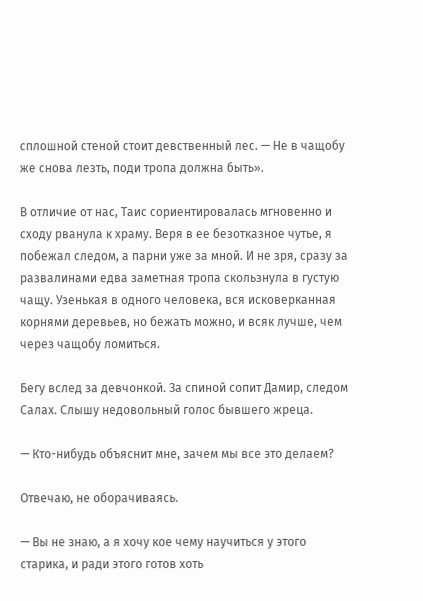сплошной стеной стоит девственный лес. — Не в чащобу же снова лезть, поди тропа должна быть».

В отличие от нас, Таис сориентировалась мгновенно и сходу рванула к храму. Веря в ее безотказное чутье, я побежал следом, а парни уже за мной. И не зря, сразу за развалинами едва заметная тропа скользнула в густую чащу. Узенькая в одного человека, вся исковерканная корнями деревьев, но бежать можно, и всяк лучше, чем через чащобу ломиться.

Бегу вслед за девчонкой. За спиной сопит Дамир, следом Салах. Слышу недовольный голос бывшего жреца.

— Кто-нибудь объяснит мне, зачем мы все это делаем?

Отвечаю, не оборачиваясь.

— Вы не знаю, а я хочу кое чему научиться у этого старика, и ради этого готов хоть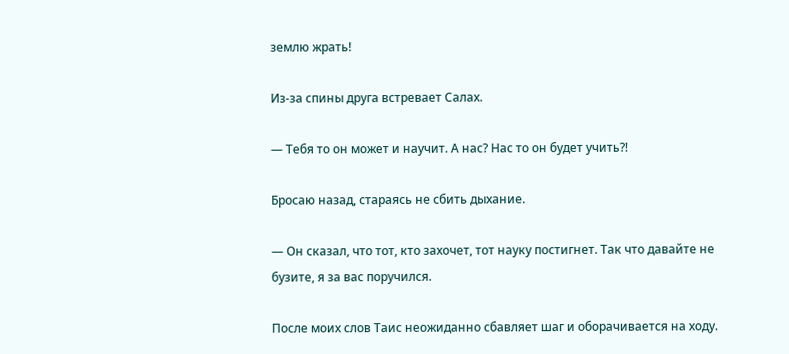землю жрать!

Из-за спины друга встревает Салах.

— Тебя то он может и научит. А нас? Нас то он будет учить?!

Бросаю назад, стараясь не сбить дыхание.

— Он сказал, что тот, кто захочет, тот науку постигнет. Так что давайте не бузите, я за вас поручился.

После моих слов Таис неожиданно сбавляет шаг и оборачивается на ходу.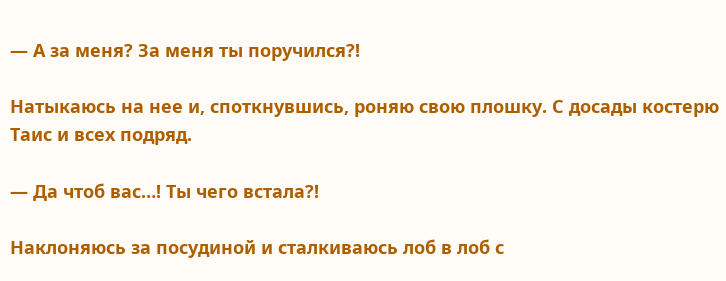— А за меня? За меня ты поручился?!

Натыкаюсь на нее и, споткнувшись, роняю свою плошку. С досады костерю Таис и всех подряд.

— Да чтоб вас…! Ты чего встала?!

Наклоняюсь за посудиной и сталкиваюсь лоб в лоб с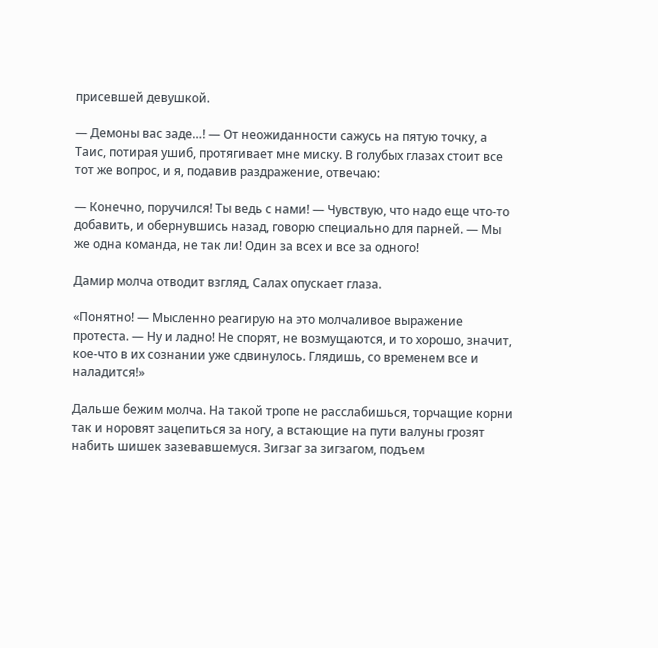присевшей девушкой.

— Демоны вас заде…! — От неожиданности сажусь на пятую точку, а Таис, потирая ушиб, протягивает мне миску. В голубых глазах стоит все тот же вопрос, и я, подавив раздражение, отвечаю:

— Конечно, поручился! Ты ведь с нами! — Чувствую, что надо еще что-то добавить, и обернувшись назад, говорю специально для парней. — Мы же одна команда, не так ли! Один за всех и все за одного!

Дамир молча отводит взгляд, Салах опускает глаза.

«Понятно! — Мысленно реагирую на это молчаливое выражение протеста. — Ну и ладно! Не спорят, не возмущаются, и то хорошо, значит, кое-что в их сознании уже сдвинулось. Глядишь, со временем все и наладится!»

Дальше бежим молча. На такой тропе не расслабишься, торчащие корни так и норовят зацепиться за ногу, а встающие на пути валуны грозят набить шишек зазевавшемуся. Зигзаг за зигзагом, подъем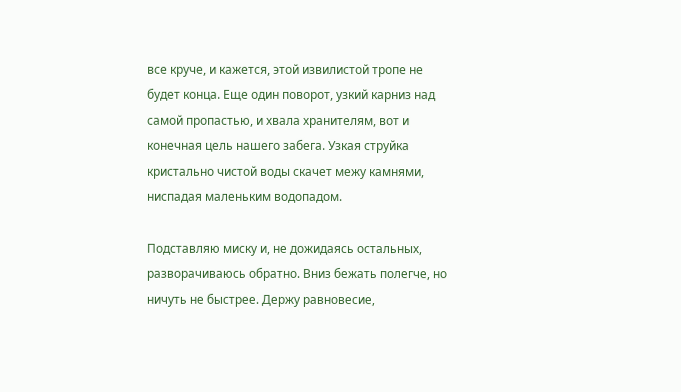все круче, и кажется, этой извилистой тропе не будет конца. Еще один поворот, узкий карниз над самой пропастью, и хвала хранителям, вот и конечная цель нашего забега. Узкая струйка кристально чистой воды скачет межу камнями, ниспадая маленьким водопадом.

Подставляю миску и, не дожидаясь остальных, разворачиваюсь обратно. Вниз бежать полегче, но ничуть не быстрее. Держу равновесие,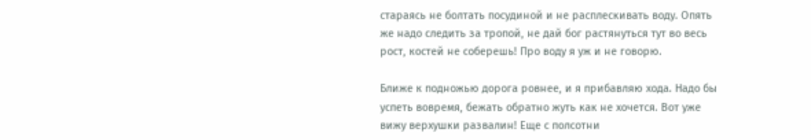стараясь не болтать посудиной и не расплескивать воду. Опять же надо следить за тропой, не дай бог растянуться тут во весь рост, костей не соберешь! Про воду я уж и не говорю.

Ближе к подножью дорога ровнее, и я прибавляю хода. Надо бы успеть вовремя, бежать обратно жуть как не хочется. Вот уже вижу верхушки развалин! Еще с полсотни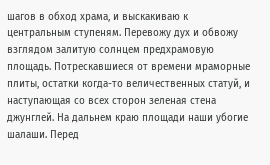шагов в обход храма, и выскакиваю к центральным ступеням. Перевожу дух и обвожу взглядом залитую солнцем предхрамовую площадь. Потрескавшиеся от времени мраморные плиты, остатки когда-то величественных статуй, и наступающая со всех сторон зеленая стена джунглей. На дальнем краю площади наши убогие шалаши. Перед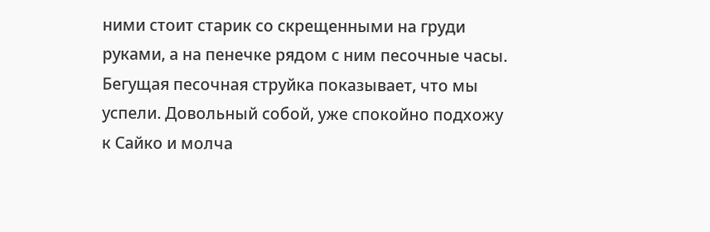ними стоит старик со скрещенными на груди руками, а на пенечке рядом с ним песочные часы. Бегущая песочная струйка показывает, что мы успели. Довольный собой, уже спокойно подхожу к Сайко и молча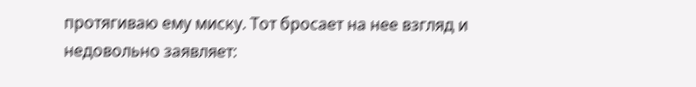протягиваю ему миску. Тот бросает на нее взгляд и недовольно заявляет: